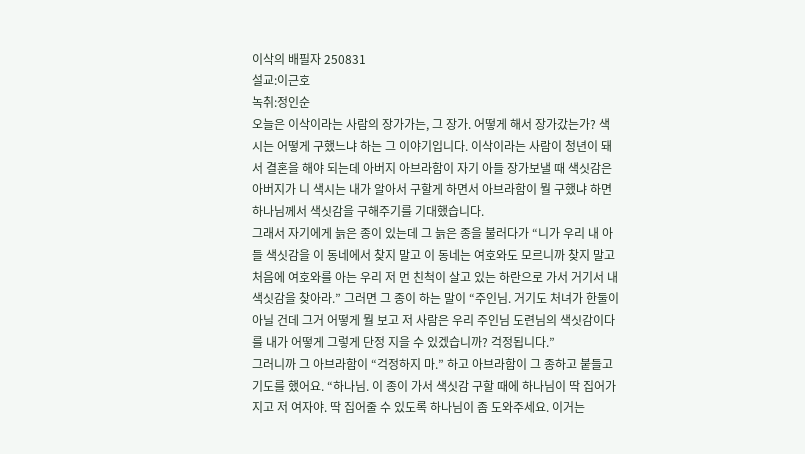이삭의 배필자 250831
설교:이근호
녹취:정인순
오늘은 이삭이라는 사람의 장가가는, 그 장가. 어떻게 해서 장가갔는가? 색시는 어떻게 구했느냐 하는 그 이야기입니다. 이삭이라는 사람이 청년이 돼서 결혼을 해야 되는데 아버지 아브라함이 자기 아들 장가보낼 때 색싯감은 아버지가 니 색시는 내가 알아서 구할게 하면서 아브라함이 뭘 구했냐 하면 하나님께서 색싯감을 구해주기를 기대했습니다.
그래서 자기에게 늙은 종이 있는데 그 늙은 종을 불러다가 “니가 우리 내 아들 색싯감을 이 동네에서 찾지 말고 이 동네는 여호와도 모르니까 찾지 말고 처음에 여호와를 아는 우리 저 먼 친척이 살고 있는 하란으로 가서 거기서 내 색싯감을 찾아라.” 그러면 그 종이 하는 말이 “주인님. 거기도 처녀가 한둘이 아닐 건데 그거 어떻게 뭘 보고 저 사람은 우리 주인님 도련님의 색싯감이다를 내가 어떻게 그렇게 단정 지을 수 있겠습니까? 걱정됩니다.”
그러니까 그 아브라함이 “걱정하지 마.” 하고 아브라함이 그 종하고 붙들고 기도를 했어요. “하나님. 이 종이 가서 색싯감 구할 때에 하나님이 딱 집어가지고 저 여자야. 딱 집어줄 수 있도록 하나님이 좀 도와주세요. 이거는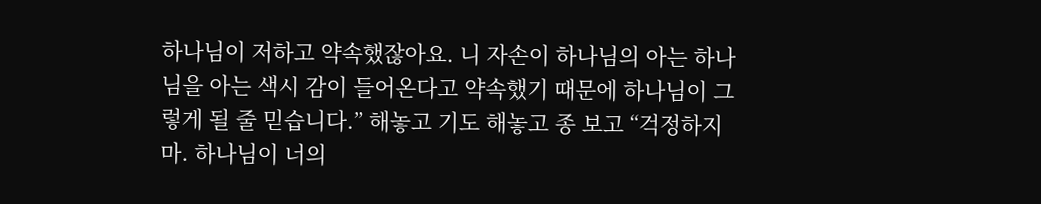하나님이 저하고 약속했잖아요. 니 자손이 하나님의 아는 하나님을 아는 색시 감이 들어온다고 약속했기 때문에 하나님이 그렇게 될 줄 믿습니다.” 해놓고 기도 해놓고 종 보고 “걱정하지 마. 하나님이 너의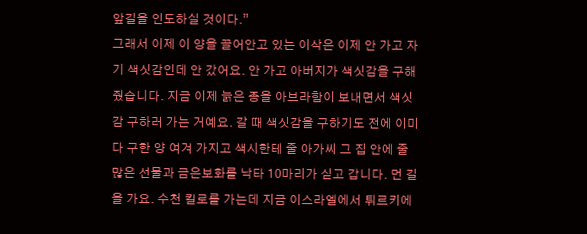앞길을 인도하실 것이다.”
그래서 이제 이 양을 끌어안고 있는 이삭은 이제 안 가고 자기 색싯감인데 안 갔어요. 안 가고 아버지가 색싯감을 구해줬습니다. 지금 이제 늙은 종을 아브라함이 보내면서 색싯감 구하러 가는 거예요. 갈 때 색싯감을 구하기도 전에 이미 다 구한 양 여겨 가지고 색시한테 줄 아가씨 그 집 안에 줄 많은 선물과 금은보화를 낙타 10마리가 싣고 갑니다. 먼 길을 가요. 수천 킬로를 가는데 지금 이스라엘에서 튀르키에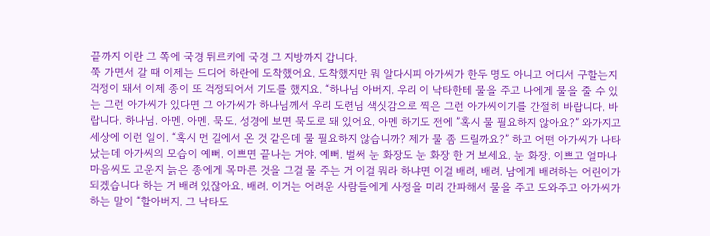끝까지 이란 그 쪽에 국경 튀르키에 국경 그 지방까지 갑니다.
쭉 가면서 갈 때 이제는 드디어 하란에 도착했어요. 도착했지만 뭐 알다시피 아가씨가 한두 명도 아니고 어디서 구할는지 걱정이 돼서 이제 종이 또 걱정되어서 기도를 했지요. “하나님 아버지. 우리 이 낙타한테 물을 주고 나에게 물을 줄 수 있는 그런 아가씨가 있다면 그 아가씨가 하나님께서 우리 도련님 색싯감으로 찍은 그런 아가씨이기를 간절히 바랍니다. 바랍니다. 하나님. 아멘. 아멘. 묵도. 성경에 보면 묵도로 돼 있어요. 아멘 하기도 전에 ”혹시 물 필요하지 않아요?” 와가지고 세상에 이런 일이. “혹시 먼 길에서 온 것 같은데 물 필요하지 않습니까? 제가 물 좀 드릴까요?” 하고 어떤 아가씨가 나타났는데 아가씨의 모습이 예뻐. 이쁘면 끝나는 거야. 예뻐. 벌써 눈 화장도 눈 화장 한 거 보세요. 눈 화장. 이쁘고 얼마나 마음씨도 고운지 늙은 종에게 목마른 것을 그걸 물 주는 거 이걸 뭐라 하냐면 이걸 배려, 배려. 남에게 배려하는 어린이가 되겠습니다 하는 거 배려 있잖아요. 배려. 이거는 어려운 사람들에게 사정을 미리 간파해서 물을 주고 도와주고 아가씨가 하는 말이 “할아버지. 그 낙타도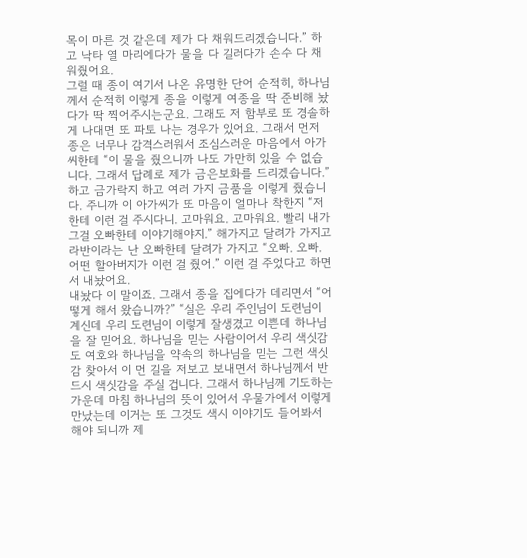목이 마른 것 같은데 제가 다 채워드리겠습니다.” 하고 낙타 열 마리에다가 물을 다 길러다가 손수 다 채워줬어요.
그럴 때 종이 여기서 나온 유명한 단어 순적히, 하나님께서 순적히 이렇게 종을 이렇게 여종을 딱 준비해 놨다가 딱 찍어주시는군요. 그래도 저 함부로 또 경솔하게 나대면 또 파토 나는 경우가 있어요. 그래서 먼저 종은 너무나 감격스러워서 조심스러운 마음에서 아가씨한테 “이 물을 줬으니까 나도 가만히 있을 수 없습니다. 그래서 답례로 제가 금은보화를 드리겠습니다.” 하고 금가락지 하고 여러 가지 금품을 이렇게 줬습니다. 주니까 이 아가씨가 또 마음이 얼마나 착한지 “저한테 이런 걸 주시다니. 고마워요. 고마워요. 빨리 내가 그걸 오빠한테 이야기해야지.” 해가지고 달려가 가지고 라반이라는 난 오빠한테 달려가 가지고 “오빠. 오빠. 어떤 할아버지가 이런 걸 줬어.” 이런 걸 주었다고 하면서 내놨어요.
내놨다 이 말이죠. 그래서 종을 집에다가 데리면서 “어떻게 해서 왔습니까?” “실은 우리 주인님이 도련님이 계신데 우리 도련님이 이렇게 잘생겼고 이쁜데 하나님을 잘 믿어요. 하나님을 믿는 사람이어서 우리 색싯감도 여호와 하나님을 약속의 하나님을 믿는 그런 색싯감 찾아서 이 먼 길을 저보고 보내면서 하나님께서 반드시 색싯감을 주실 겁니다. 그래서 하나님께 기도하는 가운데 마침 하나님의 뜻이 있어서 우물가에서 이렇게 만났는데 이거는 또 그것도 색시 이야기도 들어봐서 해야 되니까 제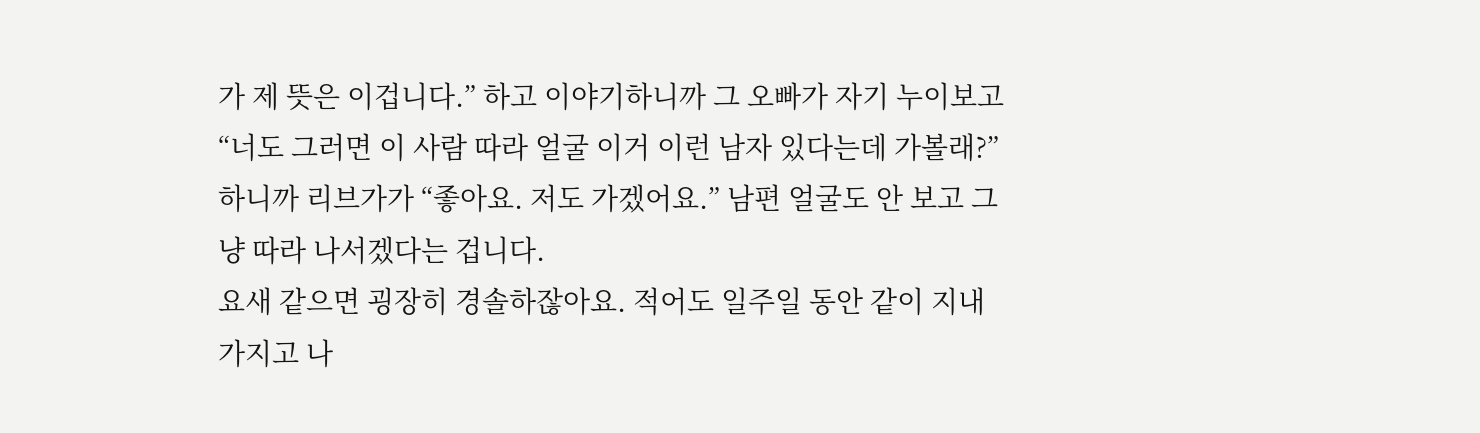가 제 뜻은 이겁니다.” 하고 이야기하니까 그 오빠가 자기 누이보고 “너도 그러면 이 사람 따라 얼굴 이거 이런 남자 있다는데 가볼래?” 하니까 리브가가 “좋아요. 저도 가겠어요.” 남편 얼굴도 안 보고 그냥 따라 나서겠다는 겁니다.
요새 같으면 굉장히 경솔하잖아요. 적어도 일주일 동안 같이 지내 가지고 나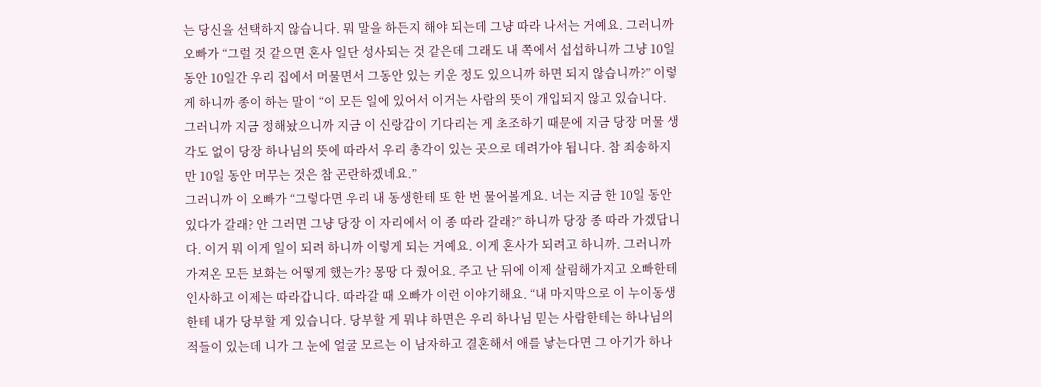는 당신을 선택하지 않습니다. 뭐 말을 하든지 해야 되는데 그냥 따라 나서는 거예요. 그러니까 오빠가 “그럴 것 같으면 혼사 일단 성사되는 것 같은데 그래도 내 쪽에서 섭섭하니까 그냥 10일 동안 10일간 우리 집에서 머물면서 그동안 있는 키운 정도 있으니까 하면 되지 않습니까?” 이렇게 하니까 종이 하는 말이 “이 모든 일에 있어서 이거는 사람의 뜻이 개입되지 않고 있습니다. 그러니까 지금 정해놨으니까 지금 이 신랑감이 기다리는 게 초조하기 때문에 지금 당장 머물 생각도 없이 당장 하나님의 뜻에 따라서 우리 총각이 있는 곳으로 데려가야 됩니다. 참 죄송하지만 10일 동안 머무는 것은 참 곤란하겠네요.”
그러니까 이 오빠가 “그렇다면 우리 내 동생한테 또 한 번 물어볼게요. 너는 지금 한 10일 동안 있다가 갈래? 안 그러면 그냥 당장 이 자리에서 이 종 따라 갈래?” 하니까 당장 종 따라 가겠답니다. 이거 뭐 이게 일이 되려 하니까 이렇게 되는 거예요. 이게 혼사가 되려고 하니까. 그러니까 가져온 모든 보화는 어떻게 했는가? 몽땅 다 줬어요. 주고 난 뒤에 이제 살림해가지고 오빠한테 인사하고 이제는 따라갑니다. 따라갈 때 오빠가 이런 이야기해요. “내 마지막으로 이 누이동생한테 내가 당부할 게 있습니다. 당부할 게 뭐냐 하면은 우리 하나님 믿는 사람한테는 하나님의 적들이 있는데 니가 그 눈에 얼굴 모르는 이 남자하고 결혼해서 애를 낳는다면 그 아기가 하나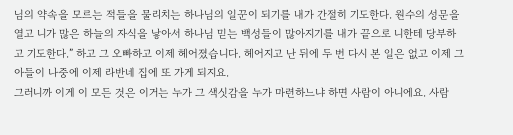님의 약속을 모르는 적들을 물리치는 하나님의 일꾼이 되기를 내가 간절히 기도한다. 원수의 성문을 열고 니가 많은 하늘의 자식을 낳아서 하나님 믿는 백성들이 많아지기를 내가 끝으로 니한테 당부하고 기도한다.” 하고 그 오빠하고 이제 헤어졌습니다. 헤어지고 난 뒤에 두 번 다시 본 일은 없고 이제 그 아들이 나중에 이제 라반네 집에 또 가게 되지요.
그러니까 이게 이 모든 것은 이거는 누가 그 색싯감을 누가 마련하느냐 하면 사람이 아니에요. 사람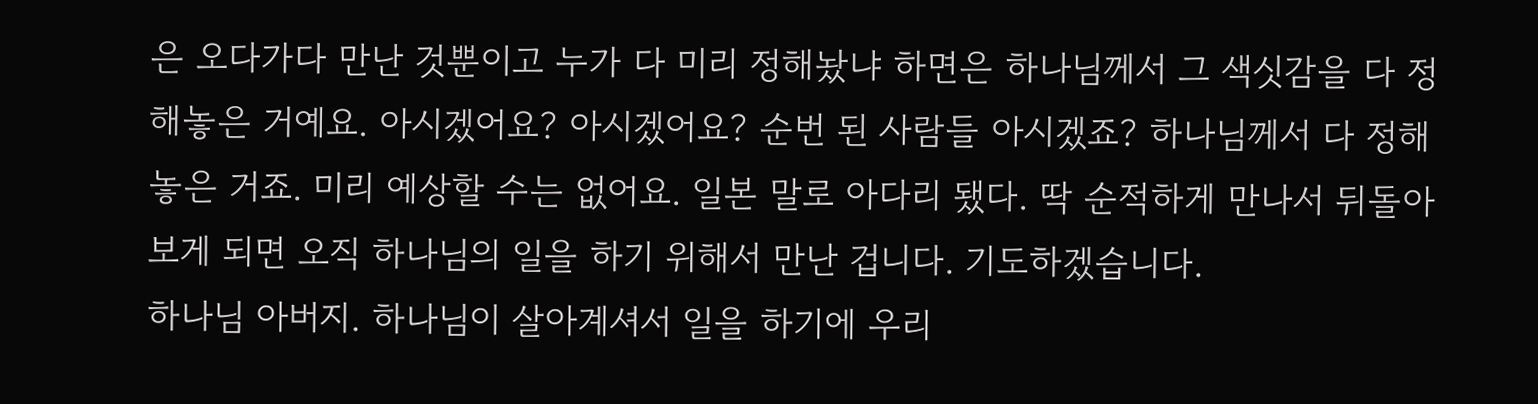은 오다가다 만난 것뿐이고 누가 다 미리 정해놨냐 하면은 하나님께서 그 색싯감을 다 정해놓은 거예요. 아시겠어요? 아시겠어요? 순번 된 사람들 아시겠죠? 하나님께서 다 정해놓은 거죠. 미리 예상할 수는 없어요. 일본 말로 아다리 됐다. 딱 순적하게 만나서 뒤돌아보게 되면 오직 하나님의 일을 하기 위해서 만난 겁니다. 기도하겠습니다.
하나님 아버지. 하나님이 살아계셔서 일을 하기에 우리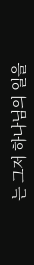는 그저 하나님의 일을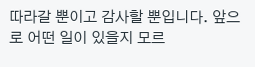따라갈 뿐이고 감사할 뿐입니다. 앞으로 어떤 일이 있을지 모르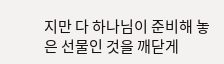지만 다 하나님이 준비해 놓은 선물인 것을 깨닫게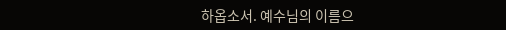하옵소서. 예수님의 이름으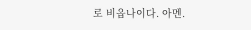로 비옵나이다. 아멘.